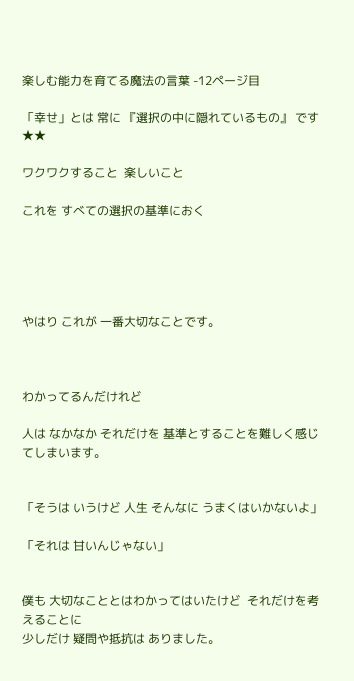楽しむ能力を育てる魔法の言葉 -12ページ目

「幸せ」とは 常に 『選択の中に隠れているもの』 です★★

ワクワクすること  楽しいこと

これを すべての選択の基準におく





やはり これが 一番大切なことです。



わかってるんだけれど

人は なかなか それだけを 基準とすることを難しく感じてしまいます。


「そうは いうけど 人生 そんなに うまくはいかないよ」

「それは 甘いんじゃない」


僕も 大切なこととはわかってはいたけど  それだけを考えることに
少しだけ 疑問や抵抗は ありました。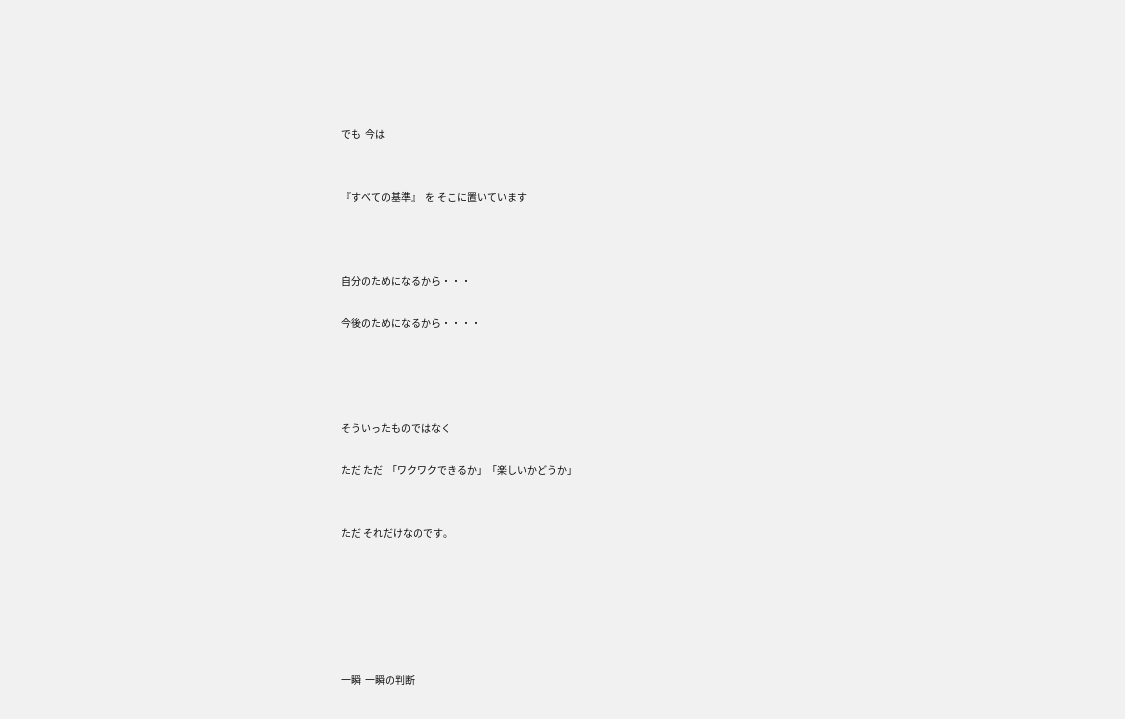でも  今は


『すべての基準』  を そこに置いています



自分のためになるから・・・

今後のためになるから・・・・




そういったものではなく

ただ ただ  「ワクワクできるか」「楽しいかどうか」


ただ それだけなのです。






一瞬  一瞬の判断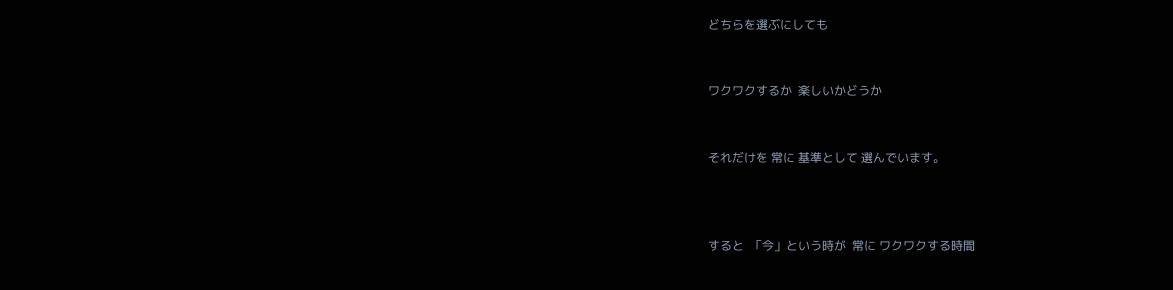どちらを選ぶにしても


ワクワクするか  楽しいかどうか


それだけを 常に 基準として 選んでいます。



すると  「今」という時が  常に ワクワクする時間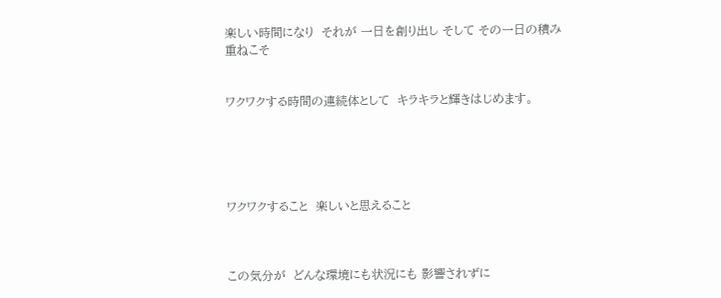楽しい時間になり  それが 一日を創り出し そして その一日の積み重ねこそ


ワクワクする時間の連続体として  キラキラと輝きはじめます。





ワクワクすること  楽しいと思えること



この気分が  どんな環境にも状況にも 影響されずに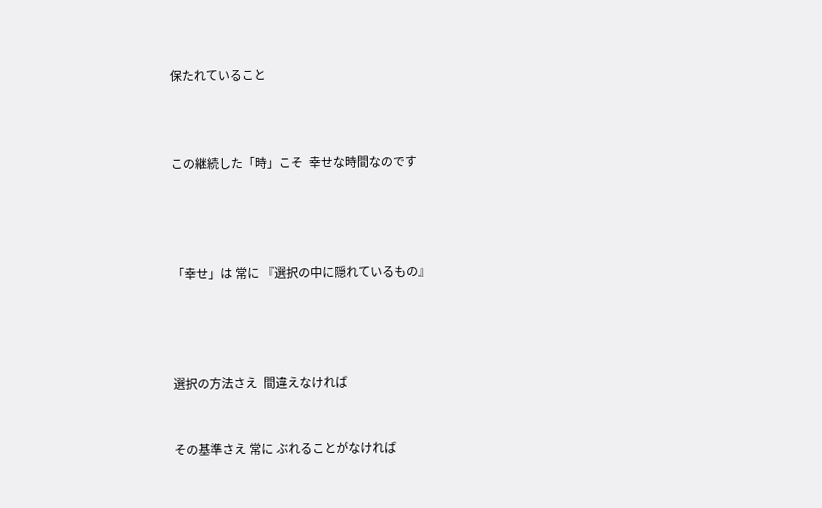保たれていること



この継続した「時」こそ  幸せな時間なのです




「幸せ」は 常に 『選択の中に隠れているもの』




選択の方法さえ  間違えなければ


その基準さえ 常に ぶれることがなければ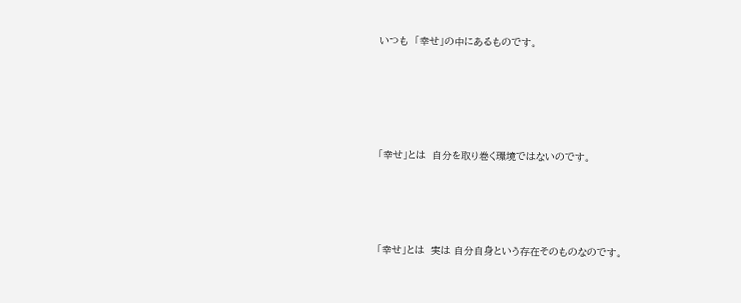いつも  「幸せ」の中にあるものです。





「幸せ」とは  自分を取り巻く環境ではないのです。




「幸せ」とは  実は 自分自身という存在そのものなのです。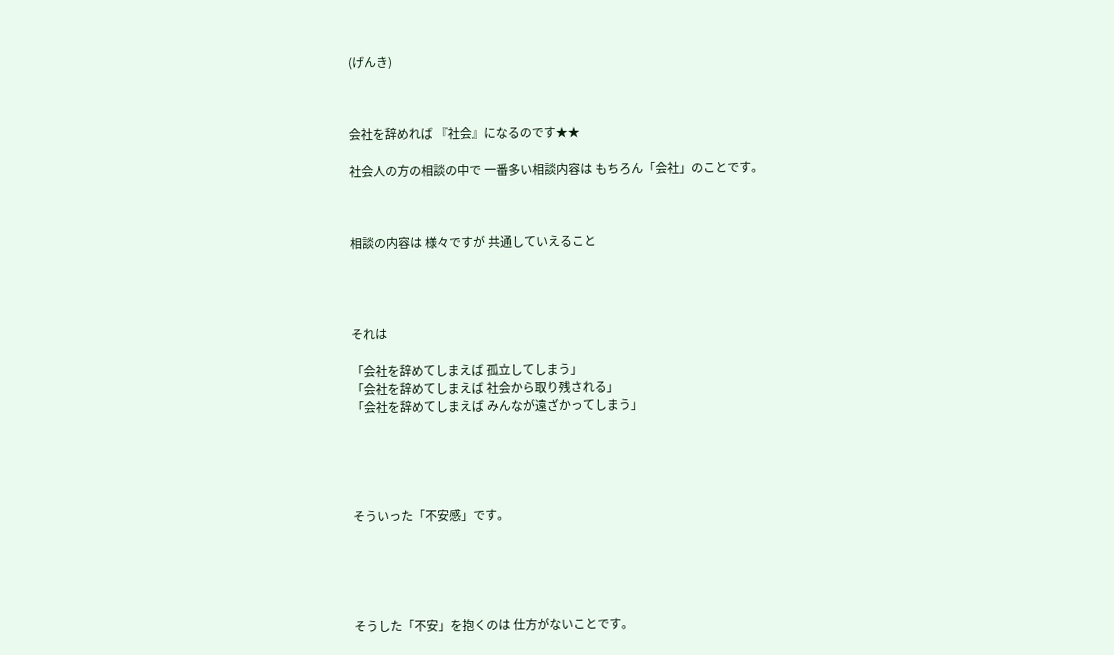(げんき)



会社を辞めれば 『社会』になるのです★★

社会人の方の相談の中で 一番多い相談内容は もちろん「会社」のことです。



相談の内容は 様々ですが 共通していえること




それは

「会社を辞めてしまえば 孤立してしまう」
「会社を辞めてしまえば 社会から取り残される」
「会社を辞めてしまえば みんなが遠ざかってしまう」





そういった「不安感」です。





そうした「不安」を抱くのは 仕方がないことです。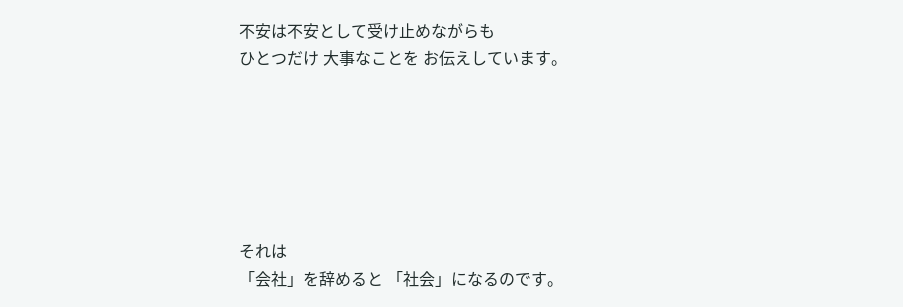不安は不安として受け止めながらも
ひとつだけ 大事なことを お伝えしています。






それは
「会社」を辞めると 「社会」になるのです。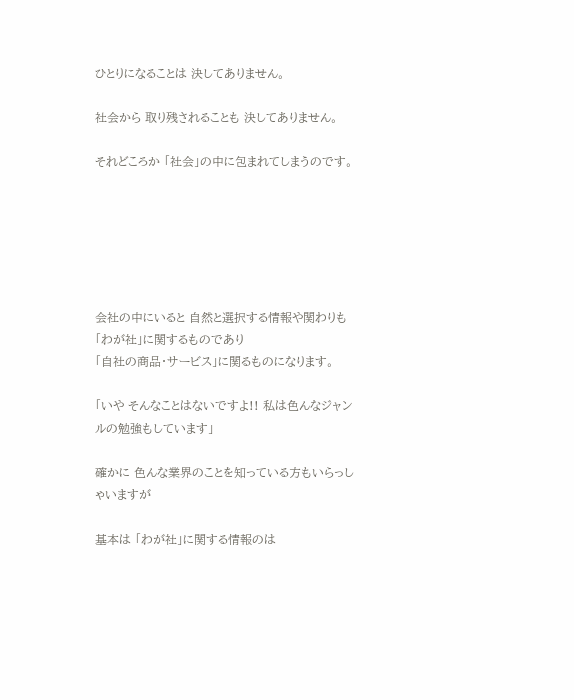ひとりになることは 決してありません。

社会から 取り残されることも 決してありません。

それどころか 「社会」の中に包まれてしまうのです。






会社の中にいると 自然と選択する情報や関わりも 「わが社」に関するものであり
「自社の商品・サービス」に関るものになります。

「いや そんなことはないですよ!! 私は色んなジャンルの勉強もしています」

確かに 色んな業界のことを知っている方もいらっしゃいますが

基本は 「わが社」に関する情報のは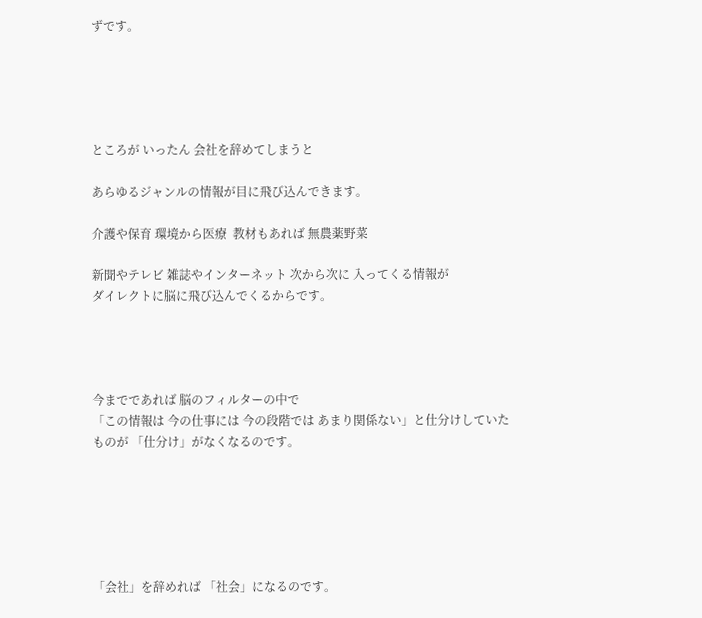ずです。





ところが いったん 会社を辞めてしまうと

あらゆるジャンルの情報が目に飛び込んできます。

介護や保育 環境から医療  教材もあれば 無農薬野菜

新聞やテレビ 雑誌やインターネット 次から次に 入ってくる情報が
ダイレクトに脳に飛び込んでくるからです。




今までであれば 脳のフィルターの中で
「この情報は 今の仕事には 今の段階では あまり関係ない」と仕分けしていた
ものが 「仕分け」がなくなるのです。






「会社」を辞めれば 「社会」になるのです。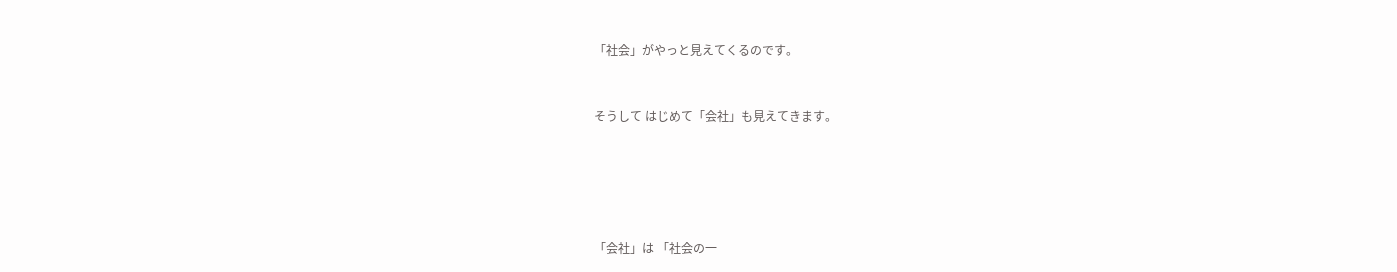「社会」がやっと見えてくるのです。


そうして はじめて「会社」も見えてきます。





「会社」は 「社会の一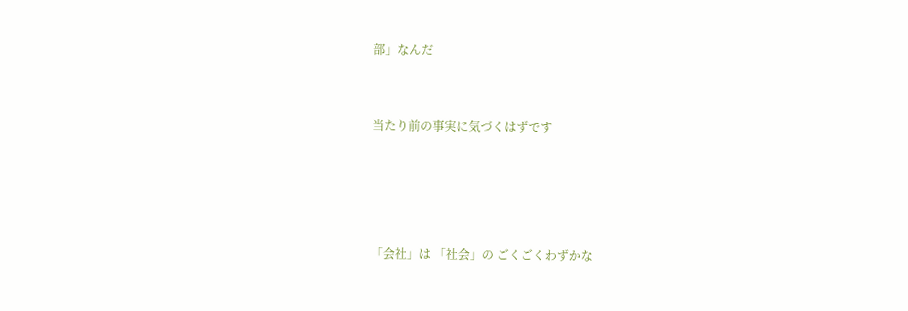部」なんだ


当たり前の事実に気づくはずです




「会社」は 「社会」の ごくごくわずかな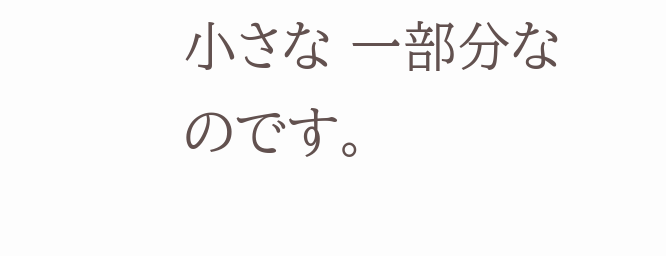小さな 一部分なのです。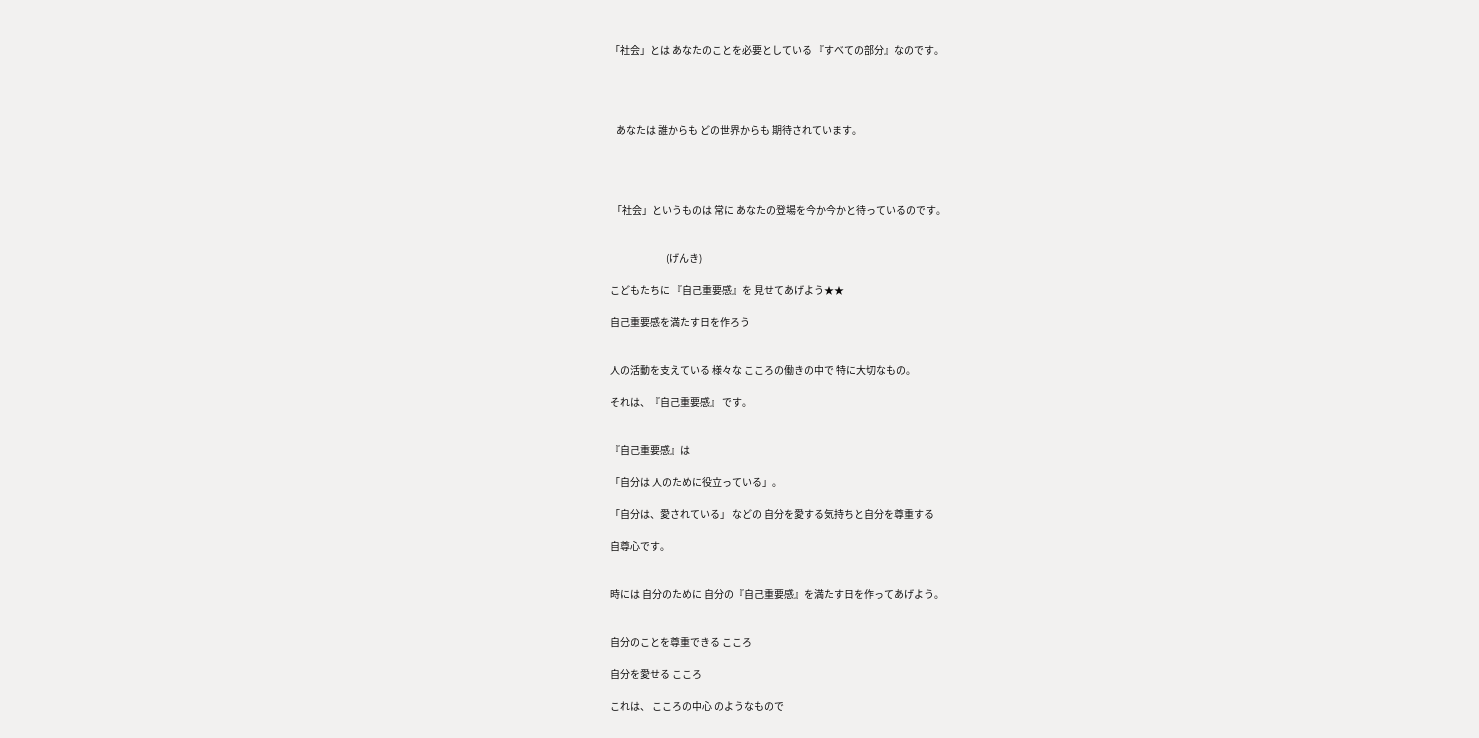「社会」とは あなたのことを必要としている 『すべての部分』なのです。




   あなたは 誰からも どの世界からも 期待されています。




 「社会」というものは 常に あなたの登場を今か今かと待っているのです。


                            (げんき)

こどもたちに 『自己重要感』を 見せてあげよう★★

自己重要感を満たす日を作ろう


人の活動を支えている 様々な こころの働きの中で 特に大切なもの。

それは、『自己重要感』 です。


『自己重要感』は

「自分は 人のために役立っている」。

「自分は、愛されている」 などの 自分を愛する気持ちと自分を尊重する

自尊心です。


時には 自分のために 自分の『自己重要感』を満たす日を作ってあげよう。


自分のことを尊重できる こころ

自分を愛せる こころ

これは、 こころの中心 のようなもので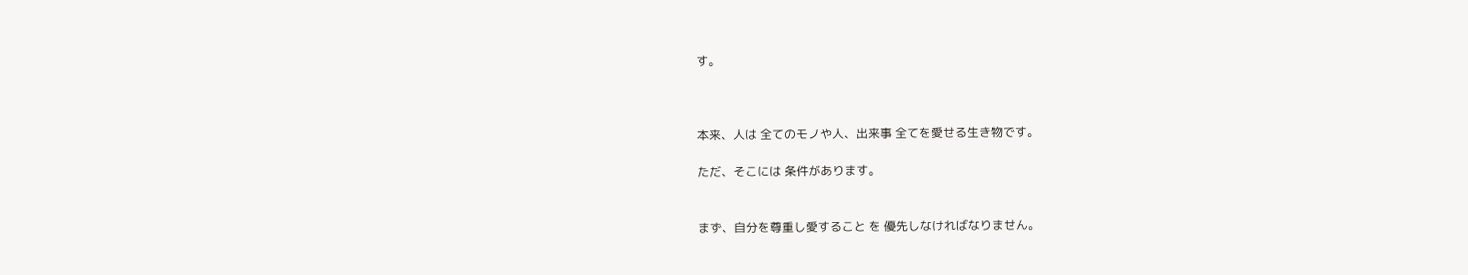す。



本来、人は 全てのモノや人、出来事 全てを愛せる生き物です。

ただ、そこには 条件があります。


まず、自分を尊重し愛すること を 優先しなければなりません。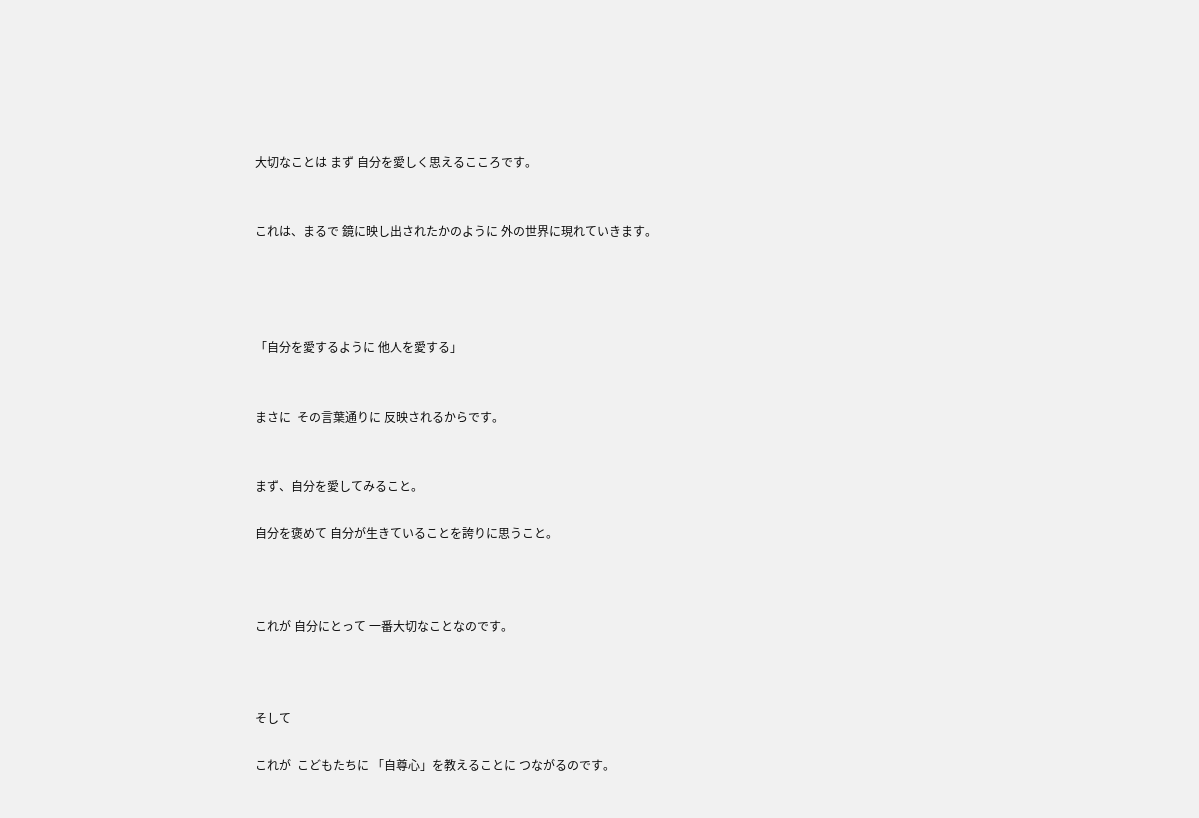大切なことは まず 自分を愛しく思えるこころです。


これは、まるで 鏡に映し出されたかのように 外の世界に現れていきます。




「自分を愛するように 他人を愛する」


まさに  その言葉通りに 反映されるからです。


まず、自分を愛してみること。

自分を褒めて 自分が生きていることを誇りに思うこと。



これが 自分にとって 一番大切なことなのです。



そして

これが  こどもたちに 「自尊心」を教えることに つながるのです。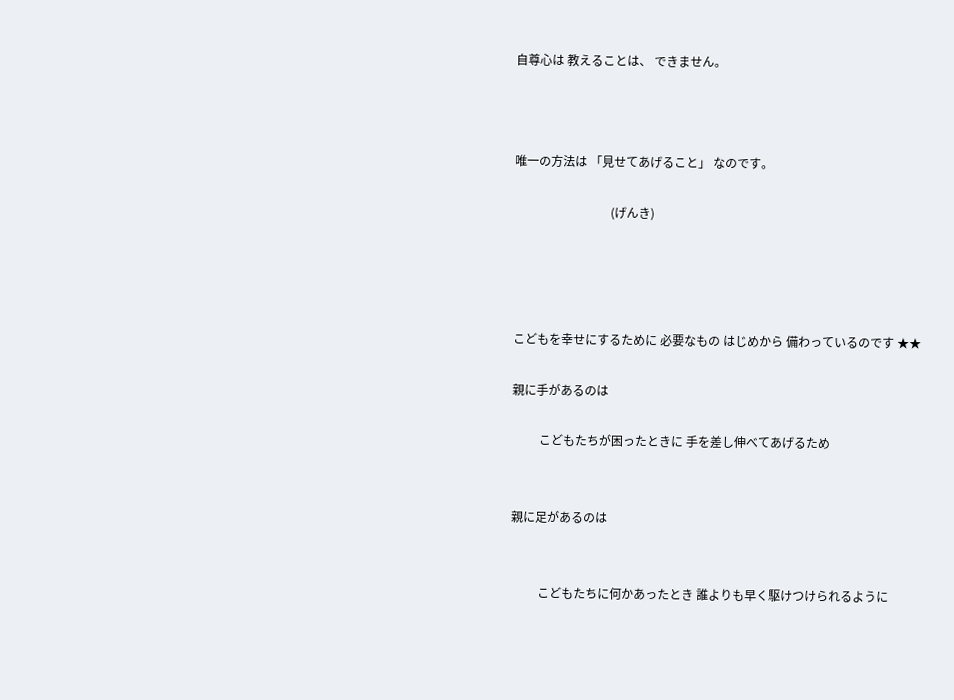自尊心は 教えることは、 できません。



唯一の方法は 「見せてあげること」 なのです。

                                (げんき)




こどもを幸せにするために 必要なもの はじめから 備わっているのです ★★

親に手があるのは

         こどもたちが困ったときに 手を差し伸べてあげるため


親に足があるのは


         こどもたちに何かあったとき 誰よりも早く駆けつけられるように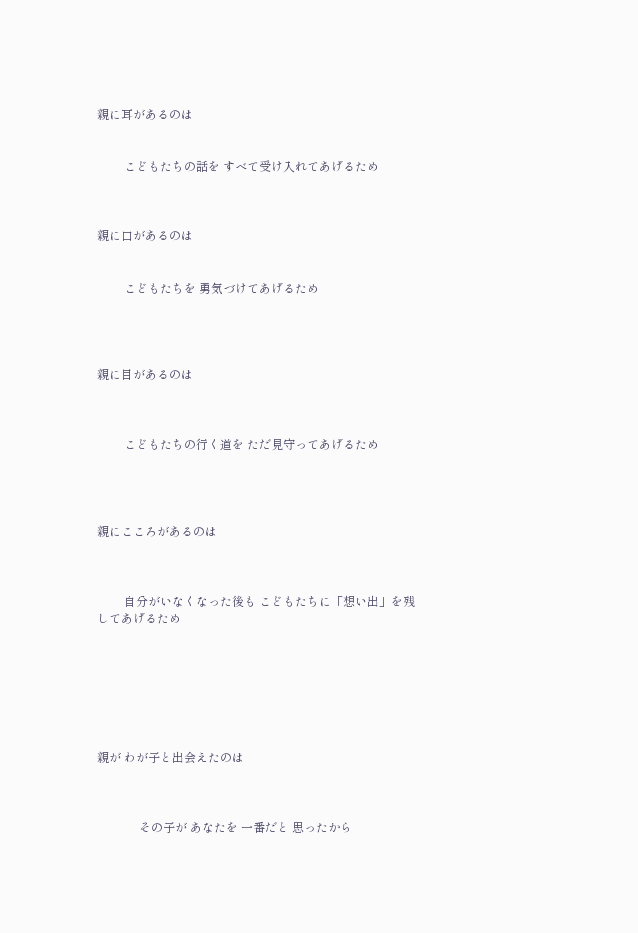親に耳があるのは


         こどもたちの話を すべて受け入れてあげるため



親に口があるのは


         こどもたちを 勇気づけてあげるため




親に目があるのは



         こどもたちの行く道を ただ見守ってあげるため




親にこころがあるのは



         自分がいなくなった後も こどもたちに「想い出」を残してあげるため







親が わが子と出会えたのは



              その子が あなたを 一番だと 思ったから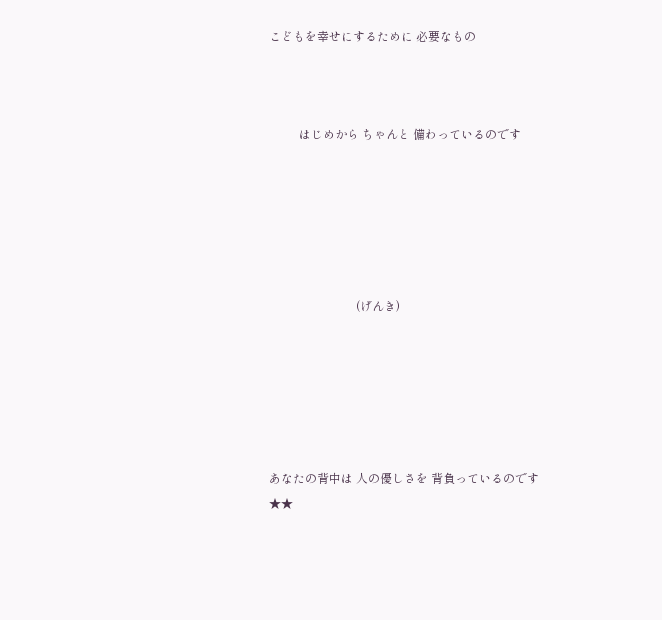こどもを幸せにするために 必要なもの



          はじめから ちゃんと 備わっているのです






                             (げんき)






あなたの背中は 人の優しさを 背負っているのです★★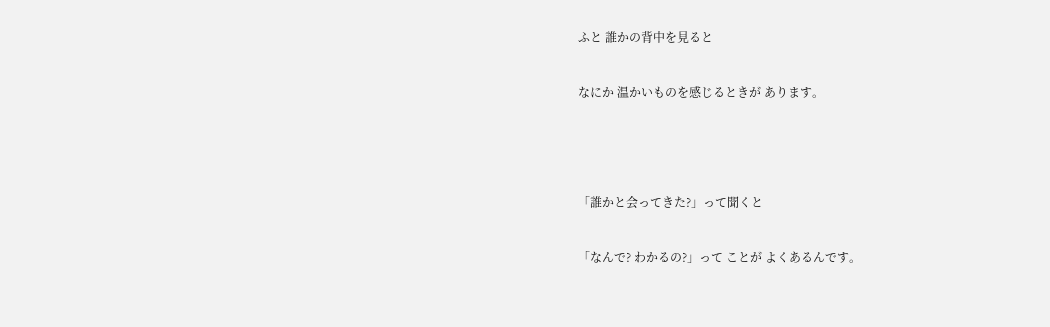ふと 誰かの背中を見ると


なにか 温かいものを感じるときが あります。





「誰かと会ってきた?」って聞くと


「なんで? わかるの?」って ことが よくあるんです。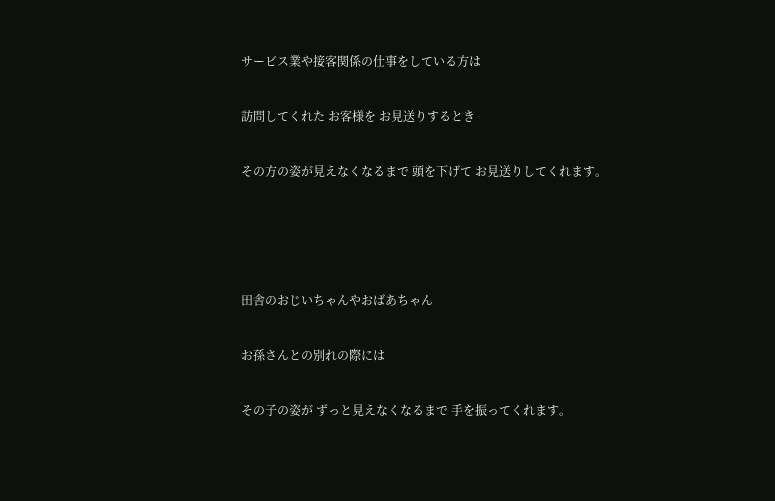サービス業や接客関係の仕事をしている方は


訪問してくれた お客様を お見送りするとき


その方の姿が見えなくなるまで 頭を下げて お見送りしてくれます。






田舎のおじいちゃんやおばあちゃん


お孫さんとの別れの際には


その子の姿が ずっと見えなくなるまで 手を振ってくれます。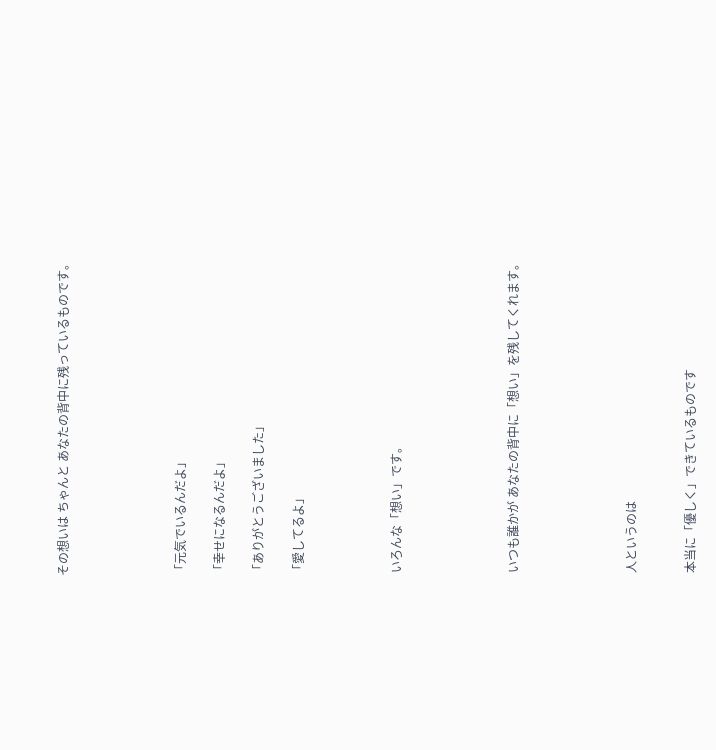その想いは ちゃんと あなたの背中に残っているものです。





「元気でいるんだよ」

「幸せになるんだよ」

「ありがとうございました」

「愛してるよ」




 いろんな「想い」です。





 いつも誰かが あなたの背中に「想い」を残してくれます。





 人というのは


 本当に「優しく」できているものです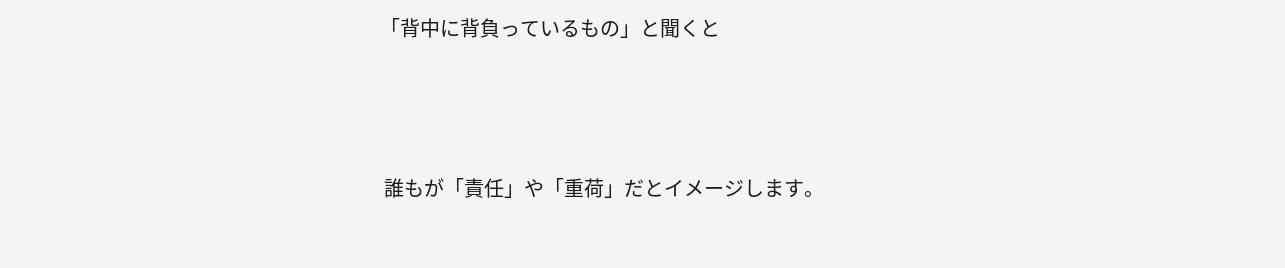「背中に背負っているもの」と聞くと




 誰もが「責任」や「重荷」だとイメージします。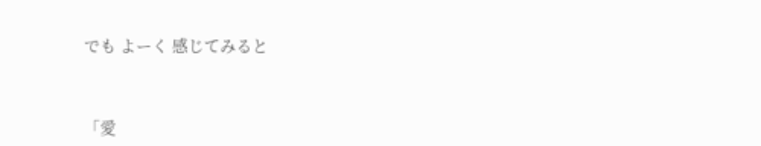でも よーく 感じてみると



「愛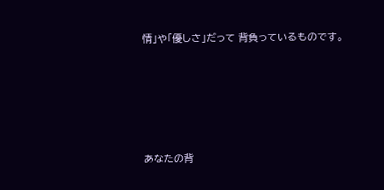情」や「優しさ」だって 背負っているものです。









あなたの背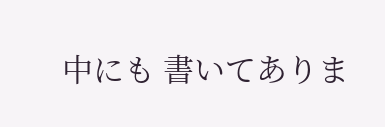中にも 書いてありま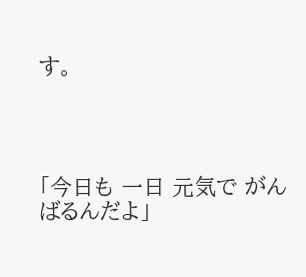す。




「今日も 一日 元気で がんばるんだよ」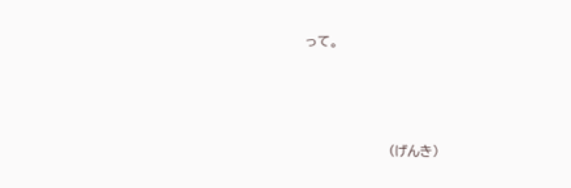って。





                     (げんき)